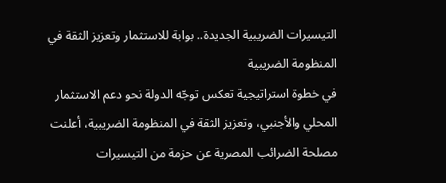التيسيرات الضريبية الجديدة.. بوابة للاستثمار وتعزيز الثقة في المنظومة الضريبية
في خطوة استراتيجية تعكس توجّه الدولة نحو دعم الاستثمار المحلي والأجنبي، وتعزيز الثقة في المنظومة الضريبية، أعلنت مصلحة الضرائب المصرية عن حزمة من التيسيرات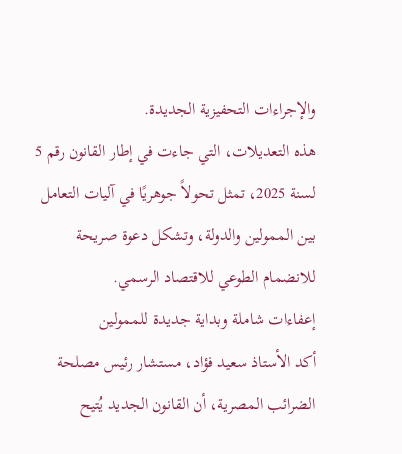والإجراءات التحفيزية الجديدة.
هذه التعديلات، التي جاءت في إطار القانون رقم 5 لسنة 2025، تمثل تحولاً جوهريًا في آليات التعامل بين الممولين والدولة، وتشكل دعوة صريحة للانضمام الطوعي للاقتصاد الرسمي.
إعفاءات شاملة وبداية جديدة للممولين
أكد الأستاذ سعيد فؤاد، مستشار رئيس مصلحة الضرائب المصرية، أن القانون الجديد يُتيح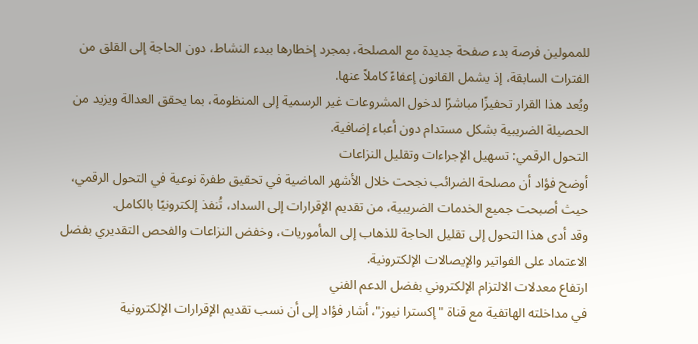للممولين فرصة بدء صفحة جديدة مع المصلحة، بمجرد إخطارها ببدء النشاط، دون الحاجة إلى القلق من الفترات السابقة، إذ يشمل القانون إعفاءً كاملاً عنها.
ويُعد هذا القرار تحفيزًا مباشرًا لدخول المشروعات غير الرسمية إلى المنظومة، بما يحقق العدالة ويزيد من الحصيلة الضريبية بشكل مستدام دون أعباء إضافية.
التحول الرقمي: تسهيل الإجراءات وتقليل النزاعات
أوضح فؤاد أن مصلحة الضرائب نجحت خلال الأشهر الماضية في تحقيق طفرة نوعية في التحول الرقمي، حيث أصبحت جميع الخدمات الضريبية، من تقديم الإقرارات إلى السداد، تُنفذ إلكترونيًا بالكامل.
وقد أدى هذا التحول إلى تقليل الحاجة للذهاب إلى المأموريات، وخفض النزاعات والفحص التقديري بفضل الاعتماد على الفواتير والإيصالات الإلكترونية.
ارتفاع معدلات الالتزام الإلكتروني بفضل الدعم الفني
في مداخلته الهاتفية مع قناة "إكسترا نيوز"، أشار فؤاد إلى أن نسب تقديم الإقرارات الإلكترونية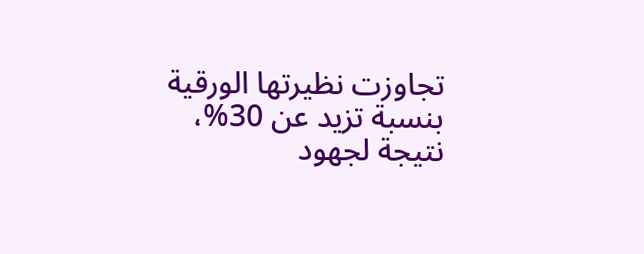تجاوزت نظيرتها الورقية بنسبة تزيد عن 30%، نتيجة لجهود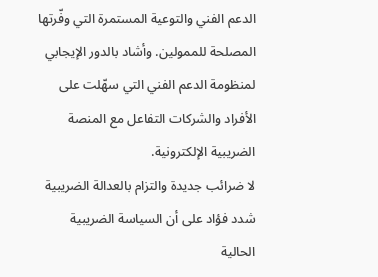الدعم الفني والتوعية المستمرة التي وفّرتها المصلحة للممولين. وأشاد بالدور الإيجابي لمنظومة الدعم الفني التي سهّلت على الأفراد والشركات التفاعل مع المنصة الضريبية الإلكترونية.
لا ضرائب جديدة والتزام بالعدالة الضريبية
شدد فؤاد على أن السياسة الضريبية الحالية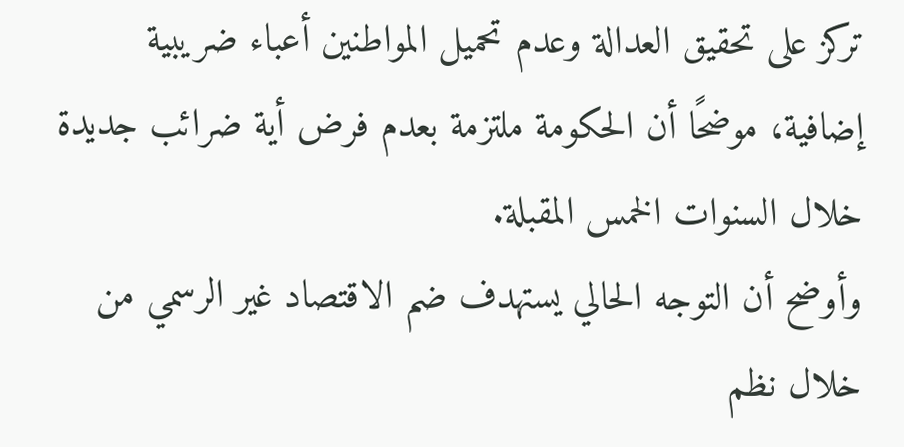تركز على تحقيق العدالة وعدم تحميل المواطنين أعباء ضريبية إضافية، موضحًا أن الحكومة ملتزمة بعدم فرض أية ضرائب جديدة خلال السنوات الخمس المقبلة.
وأوضح أن التوجه الحالي يستهدف ضم الاقتصاد غير الرسمي من خلال نظم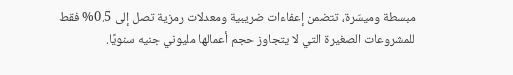مبسطة وميسّرة، تتضمن إعفاءات ضريبية ومعدلات رمزية تصل إلى 0.5% فقط للمشروعات الصغيرة التي لا يتجاوز حجم أعمالها مليوني جنيه سنويًا.